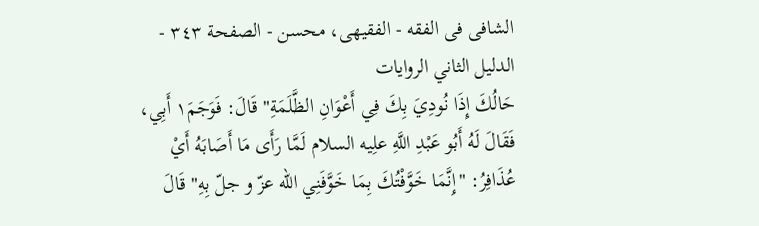الشافی فی الفقه - الفقیهی، محسن - الصفحة ٣٤٣ - الدليل الثاني الروايات
حَالُكَ إِذَا نُودِيَ بِكَ فِي أَعْوَانِ الظَّلَمَةِ" قَالَ: فَوَجَمَ١ أَبِي، فَقَالَ لَهُ أَبُو عَبْدِ اللَّهِ علِیه السلام لَمَّا رَأَى مَا أَصَابَهُ أَيْ عُذَافِرُ: "إِنَّمَا خَوَّفْتُكَ بِمَا خَوَّفَنِي الله عزّ و جلّ بِهِ" قَالَ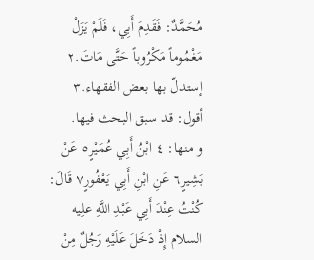مُحَمَّدٌ: فَقَدِمَ أَبِي، فَلَمْ يَزَلْ مَغْمُوماً مَكْرُوباً حَتَّى مَاتَ.٢
إستدلّ بها بعض الفقهاء.٣
أقول: قد سبق البحث فيها.
و منها: ٤ ابْنُ أَبِي عُمَيْرٍ٥ عَنْ بَشِيرٍ٦ عَنِ ابْنِ أَبِي يَعْفُورٍ٧ قَالَ: كُنْتُ عِنْدَ أَبِي عَبْدِ اللَّهِ علِیه السلام إِذْ دَخَلَ عَلَيْهِ رَجُلٌ مِنْ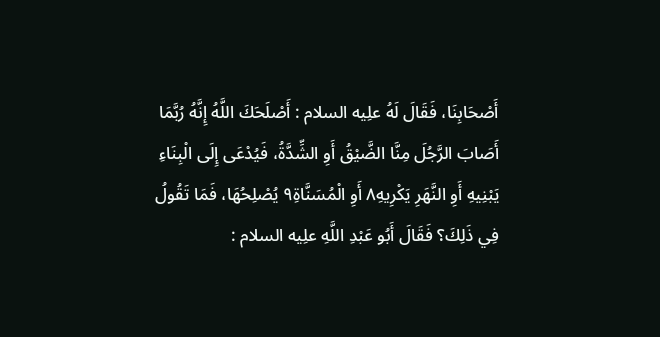أَصْحَابِنَا، فَقَالَ لَهُ علِیه السلام : أَصْلَحَكَ اللَّهُ إِنَّهُ رُبَّمَا أَصَابَ الرَّجُلَ مِنَّا الضَّيْقُ أَوِ الشِّدَّةُ، فَيُدْعَى إِلَى الْبِنَاءِ يَبْنِيهِ أَوِ النَّهَرِ يَكْرِيهِ٨ أَوِ الْمُسَنَّاةِ٩ يُصْلِحُهَا، فَمَا تَقُولُ فِي ذَلِكَ؟ فَقَالَ أَبُو عَبْدِ اللَّهِ علِیه السلام :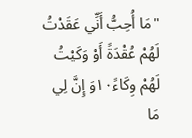"مَا أُحِبُّ أَنِّي عَقَدْتُ لَهُمْ عُقْدَةً أَوْ وَكَيْتُ لَهُمْ وِكَاءً١٠وَ إِنَّ لِي مَا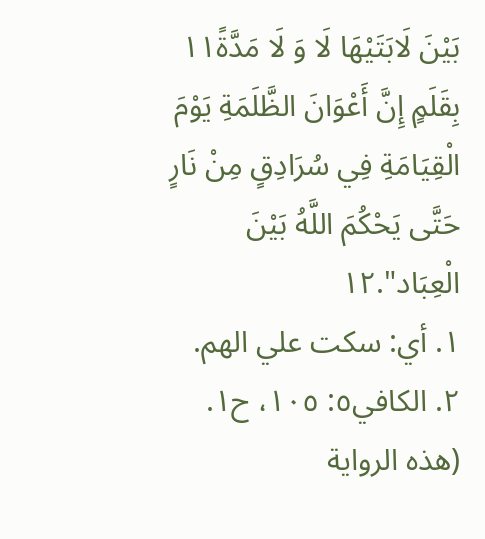بَيْنَ لَابَتَيْهَا لَا وَ لَا مَدَّةً١١ بِقَلَمٍ إِنَّ أَعْوَانَ الظَّلَمَةِ يَوْمَ الْقِيَامَةِ فِي سُرَادِقٍ مِنْ نَارٍ حَتَّى يَحْكُمَ اللَّهُ بَيْنَ الْعِبَاد".١٢
١. أي: سکت علي الهم.
٢. الکافي٥: ١٠٥، ح١. (هذه الرواية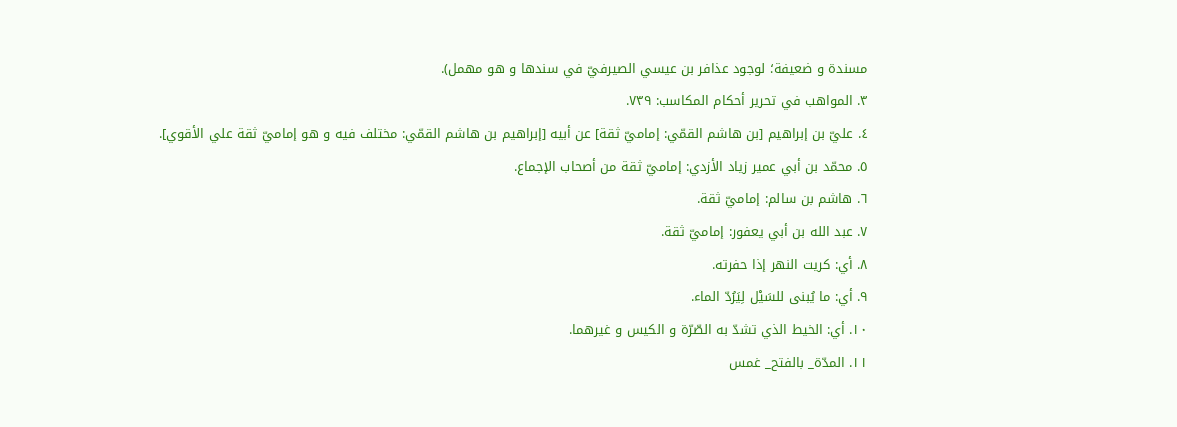مسندة و ضعيفة؛ لوجود عذافر بن عيسي الصيرفيّ في سندها و هو مهمل).
٣. المواهب في تحرير أحكام المكاسب: ٧٣٩.
٤. عليّ بن إبراهيم [بن هاشم القمّي: إماميّ ثقة] عن أبيه [إبراهيم بن هاشم القمّي: مختلف فيه و هو إماميّ ثقة علي الأقوي].
٥. محمّد بن أبي عمير زياد الأزدي: إماميّ ثقة من أصحاب الإجماع.
٦. هاشم بن سالم: إماميّ ثقة.
٧. عبد الله بن أبي يعفور: إماميّ ثقة.
٨. أي: کريت النهر إذا حفرته.
٩. أي: ما يُبنى للسَيْل لِيَرُدّ الماء.
١٠. أي: الخيط الذي تشدّ به الصّرّة و الكيس و غيرهما.
١١. المدّة_ بالفتح_ غمس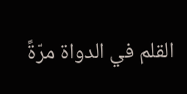القلم في الدواة مرّةً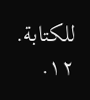للكتابة.
١٢.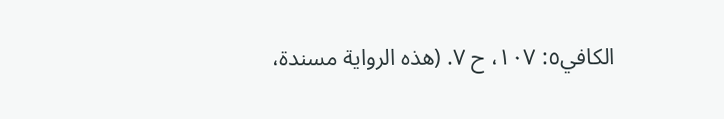الکافي٥: ١٠٧، ح ٧. (هذه الرواية مسندة،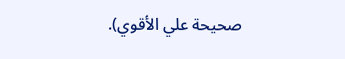صحيحة علي الأقوي).